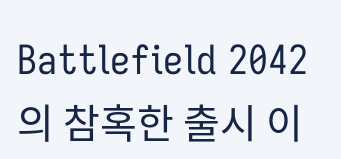Battlefield 2042의 참혹한 출시 이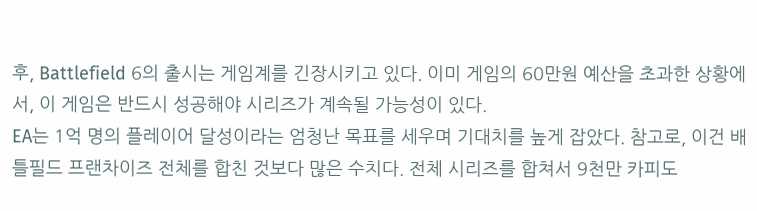후, Battlefield 6의 출시는 게임계를 긴장시키고 있다. 이미 게임의 60만원 예산을 초과한 상황에서, 이 게임은 반드시 성공해야 시리즈가 계속될 가능성이 있다.
EA는 1억 명의 플레이어 달성이라는 엄청난 목표를 세우며 기대치를 높게 잡았다. 참고로, 이건 배틀필드 프랜차이즈 전체를 합친 것보다 많은 수치다. 전체 시리즈를 합쳐서 9천만 카피도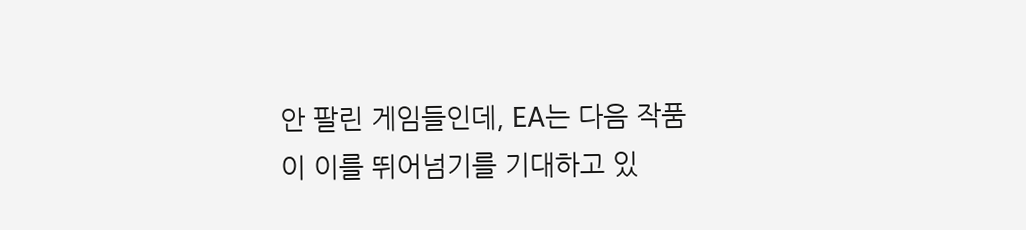안 팔린 게임들인데, EA는 다음 작품이 이를 뛰어넘기를 기대하고 있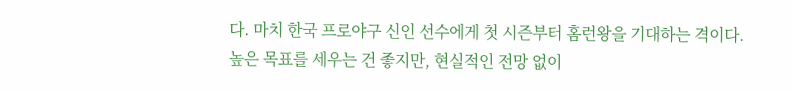다. 마치 한국 프로야구 신인 선수에게 첫 시즌부터 홈런왕을 기대하는 격이다.
높은 목표를 세우는 건 좋지만, 현실적인 전망 없이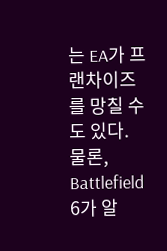는 EA가 프랜차이즈를 망칠 수도 있다. 물론, Battlefield 6가 알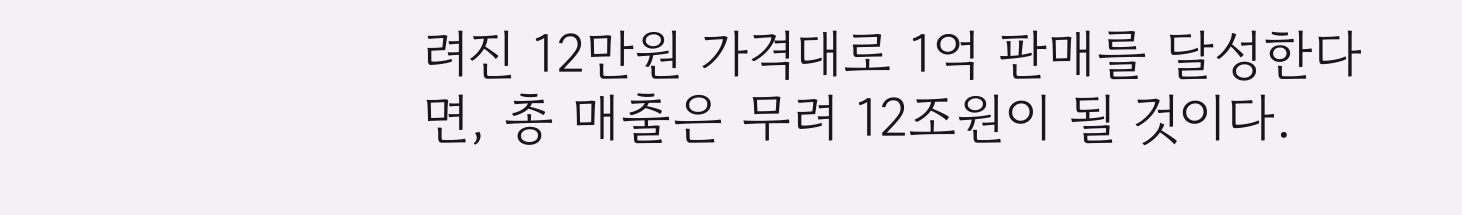려진 12만원 가격대로 1억 판매를 달성한다면, 총 매출은 무려 12조원이 될 것이다.